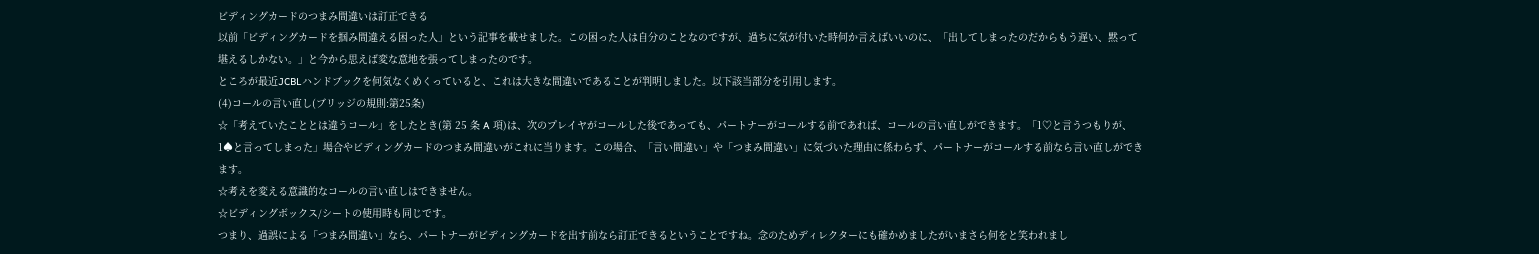ビディングカードのつまみ間違いは訂正できる
以前「ビディングカードを掴み間違える困った人」という記事を載せました。この困った人は自分のことなのですが、過ちに気が付いた時何か言えばいいのに、「出してしまったのだからもう遅い、黙って堪えるしかない。」と今から思えば変な意地を張ってしまったのです。
ところが最近JCBLハンドブックを何気なくめくっていると、これは大きな間違いであることが判明しました。以下該当部分を引用します。
(4)コールの言い直し(ブリッジの規則:第25条)
☆「考えていたこととは違うコール」をしたとき(第 25 条 A 項)は、次のプレイヤがコールした後であっても、パートナーがコールする前であれば、コールの言い直しができます。「1♡と言うつもりが、1♠と言ってしまった」場合やビディングカードのつまみ間違いがこれに当ります。この場合、「言い間違い」や「つまみ間違い」に気づいた理由に係わらず、パートナーがコールする前なら言い直しができます。
☆考えを変える意識的なコールの言い直しはできません。
☆ビディングボックス/シートの使用時も同じです。
つまり、過誤による「つまみ間違い」なら、パートナーがビディングカードを出す前なら訂正できるということですね。念のためディレクターにも確かめましたがいまさら何をと笑われまし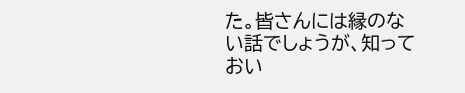た。皆さんには縁のない話でしょうが、知っておい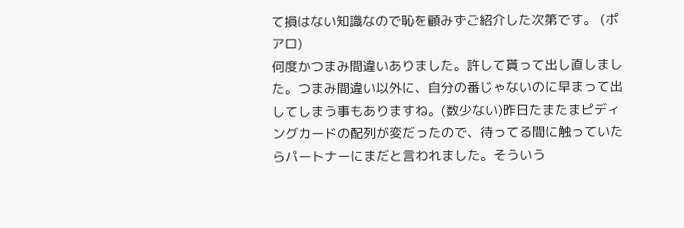て損はない知識なので恥を顧みずご紹介した次第です。 (ポアロ)
何度かつまみ間違いありました。許して貰って出し直しました。つまみ間違い以外に、自分の番じゃないのに早まって出してしまう事もありますね。(数少ない)昨日たまたまピディングカードの配列が変だったので、待ってる間に触っていたらパートナーにまだと言われました。そういう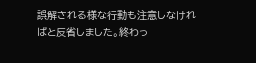誤解される様な行動も注意しなければと反省しました。終わっ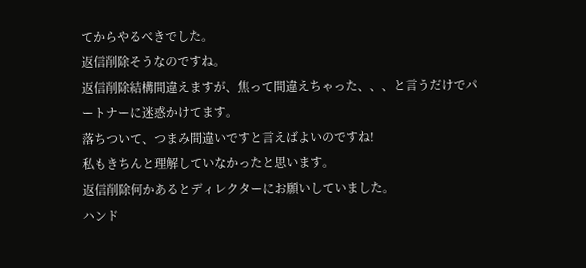てからやるべきでした。
返信削除そうなのですね。
返信削除結構間違えますが、焦って間違えちゃった、、、と言うだけでパートナーに迷惑かけてます。
落ちついて、つまみ間違いですと言えばよいのですね!
私もきちんと理解していなかったと思います。
返信削除何かあるとディレクターにお願いしていました。
ハンド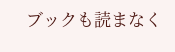ブックも読まなく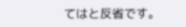てはと反省です。